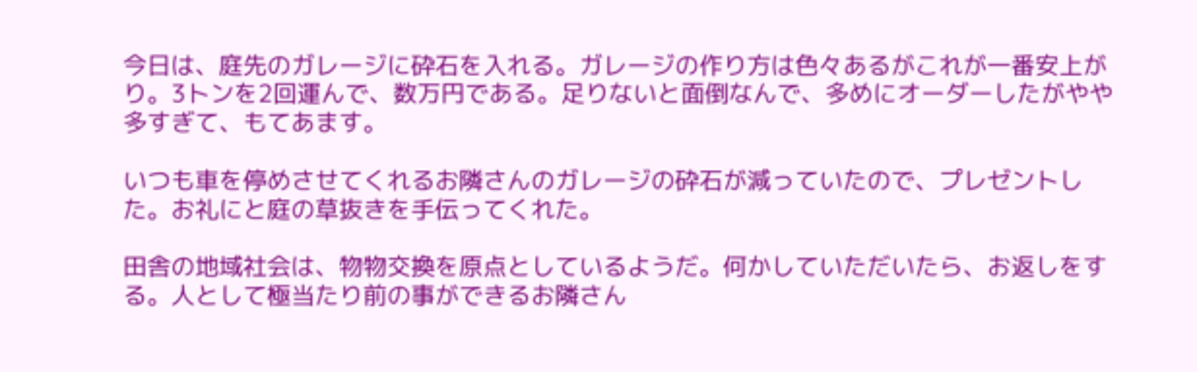今日は、庭先のガレージに砕石を入れる。ガレージの作り方は色々あるがこれが一番安上がり。3トンを2回運んで、数万円である。足りないと面倒なんで、多めにオーダーしたがやや多すぎて、もてあます。

いつも車を停めさせてくれるお隣さんのガレージの砕石が減っていたので、プレゼントした。お礼にと庭の草抜きを手伝ってくれた。

田舎の地域社会は、物物交換を原点としているようだ。何かしていただいたら、お返しをする。人として極当たり前の事ができるお隣さん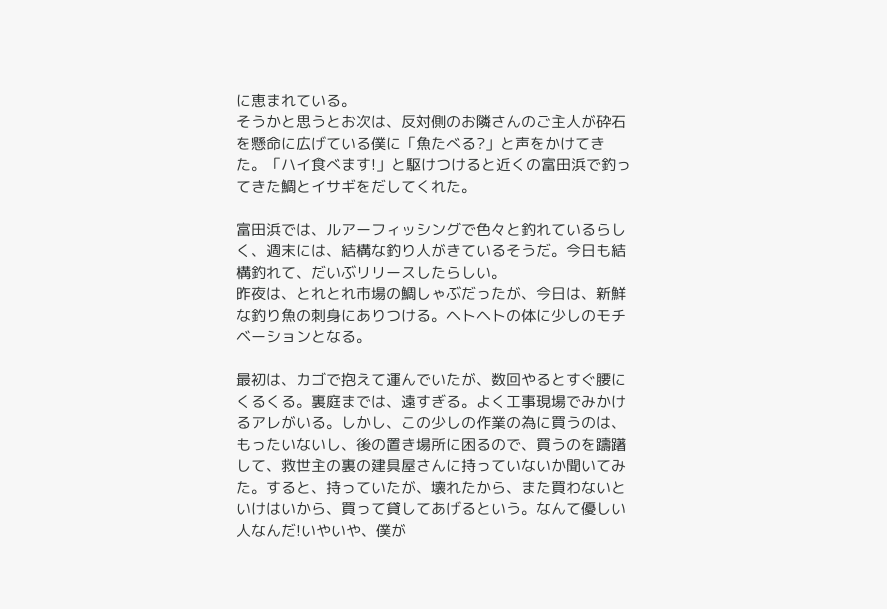に恵まれている。
そうかと思うとお次は、反対側のお隣さんのご主人が砕石を懸命に広げている僕に「魚たべる?」と声をかけてきた。「ハイ食べます!」と駆けつけると近くの富田浜で釣ってきた鯛とイサギをだしてくれた。

富田浜では、ルアーフィッシングで色々と釣れているらしく、週末には、結構な釣り人がきているそうだ。今日も結構釣れて、だいぶリリースしたらしい。
昨夜は、とれとれ市場の鯛しゃぶだったが、今日は、新鮮な釣り魚の刺身にありつける。ヘトヘトの体に少しのモチベーションとなる。

最初は、カゴで抱えて運んでいたが、数回やるとすぐ腰にくるくる。裏庭までは、遠すぎる。よく工事現場でみかけるアレがいる。しかし、この少しの作業の為に買うのは、もったいないし、後の置き場所に困るので、買うのを躊躇して、救世主の裏の建具屋さんに持っていないか聞いてみた。すると、持っていたが、壊れたから、また買わないといけはいから、買って貸してあげるという。なんて優しい人なんだ!いやいや、僕が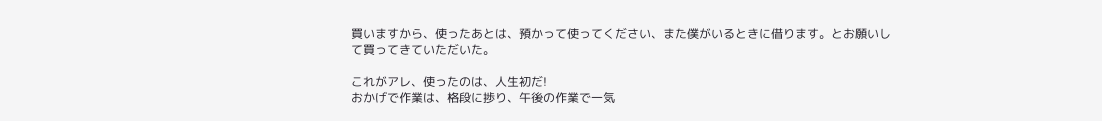買いますから、使ったあとは、預かって使ってください、また僕がいるときに借ります。とお願いして買ってきていただいた。

これがアレ、使ったのは、人生初だ!
おかげで作業は、格段に捗り、午後の作業で一気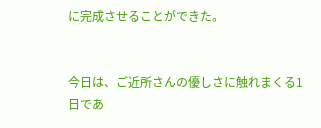に完成させることができた。


今日は、ご近所さんの優しさに触れまくる1日であ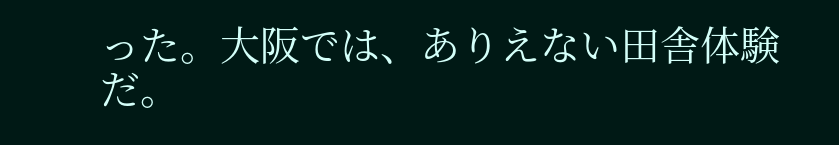った。大阪では、ありえない田舎体験だ。